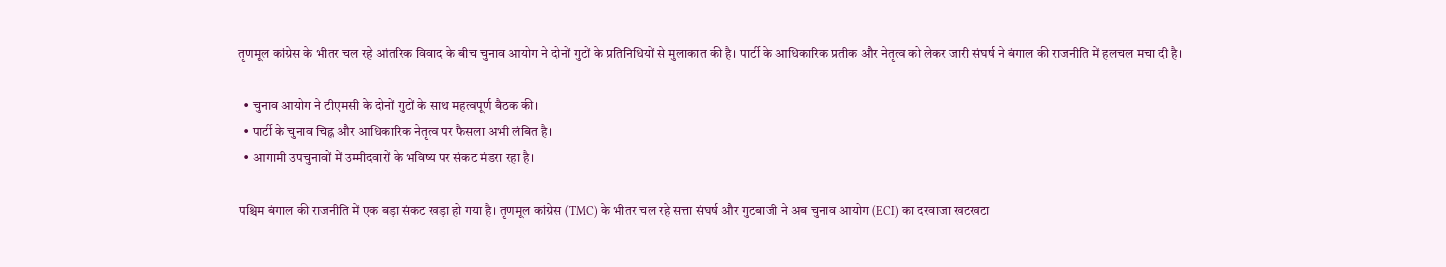तृणमूल कांग्रेस के भीतर चल रहे आंतरिक विवाद के बीच चुनाव आयोग ने दोनों गुटों के प्रतिनिधियों से मुलाकात की है। पार्टी के आधिकारिक प्रतीक और नेतृत्व को लेकर जारी संघर्ष ने बंगाल की राजनीति में हलचल मचा दी है।

  • चुनाव आयोग ने टीएमसी के दोनों गुटों के साथ महत्वपूर्ण बैठक की।
  • पार्टी के चुनाव चिह्न और आधिकारिक नेतृत्व पर फैसला अभी लंबित है।
  • आगामी उपचुनावों में उम्मीदवारों के भविष्य पर संकट मंडरा रहा है।

पश्चिम बंगाल की राजनीति में एक बड़ा संकट खड़ा हो गया है। तृणमूल कांग्रेस (TMC) के भीतर चल रहे सत्ता संघर्ष और गुटबाजी ने अब चुनाव आयोग (ECI) का दरवाजा खटखटा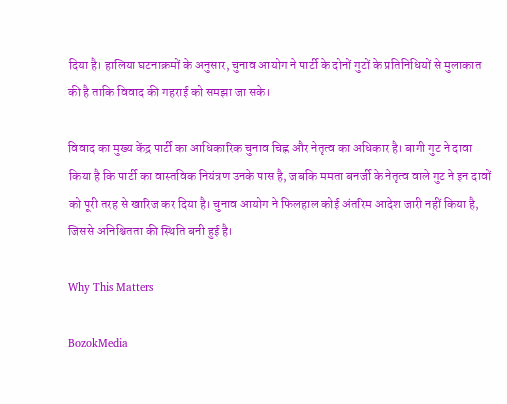दिया है। हालिया घटनाक्रमों के अनुसार, चुनाव आयोग ने पार्टी के दोनों गुटों के प्रतिनिधियों से मुलाकात की है ताकि विवाद की गहराई को समझा जा सके।

विवाद का मुख्य केंद्र पार्टी का आधिकारिक चुनाव चिह्न और नेतृत्व का अधिकार है। बागी गुट ने दावा किया है कि पार्टी का वास्तविक नियंत्रण उनके पास है, जबकि ममता बनर्जी के नेतृत्व वाले गुट ने इन दावों को पूरी तरह से खारिज कर दिया है। चुनाव आयोग ने फिलहाल कोई अंतरिम आदेश जारी नहीं किया है, जिससे अनिश्चितता की स्थिति बनी हुई है।

Why This Matters

BozokMedia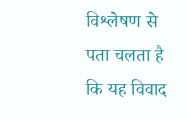विश्लेषण से पता चलता है कि यह विवाद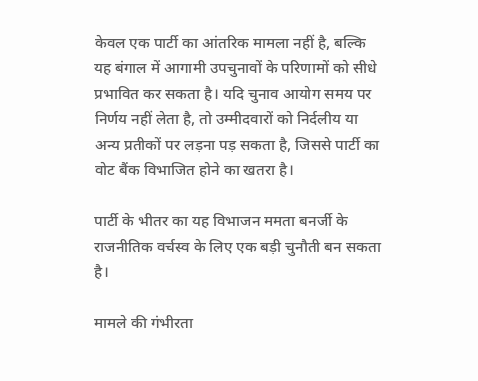केवल एक पार्टी का आंतरिक मामला नहीं है, बल्कि यह बंगाल में आगामी उपचुनावों के परिणामों को सीधे प्रभावित कर सकता है। यदि चुनाव आयोग समय पर निर्णय नहीं लेता है, तो उम्मीदवारों को निर्दलीय या अन्य प्रतीकों पर लड़ना पड़ सकता है, जिससे पार्टी का वोट बैंक विभाजित होने का खतरा है।

पार्टी के भीतर का यह विभाजन ममता बनर्जी के राजनीतिक वर्चस्व के लिए एक बड़ी चुनौती बन सकता है।

मामले की गंभीरता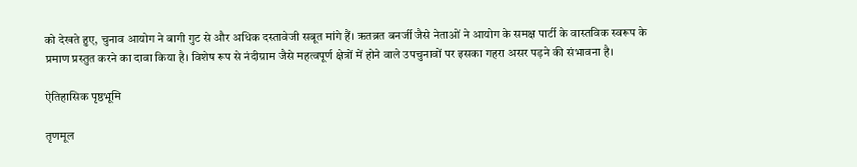को देखते हुए, चुनाव आयोग ने बागी गुट से और अधिक दस्तावेजी सबूत मांगे हैं। ऋतब्रत बनर्जी जैसे नेताओं ने आयोग के समक्ष पार्टी के वास्तविक स्वरूप के प्रमाण प्रस्तुत करने का दावा किया है। विशेष रूप से नंदीग्राम जैसे महत्वपूर्ण क्षेत्रों में होने वाले उपचुनावों पर इसका गहरा असर पड़ने की संभावना है।

ऐतिहासिक पृष्ठभूमि

तृणमूल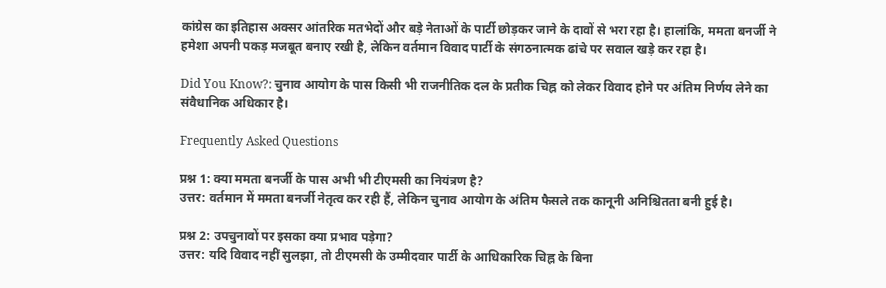कांग्रेस का इतिहास अक्सर आंतरिक मतभेदों और बड़े नेताओं के पार्टी छोड़कर जाने के दावों से भरा रहा है। हालांकि, ममता बनर्जी ने हमेशा अपनी पकड़ मजबूत बनाए रखी है, लेकिन वर्तमान विवाद पार्टी के संगठनात्मक ढांचे पर सवाल खड़े कर रहा है।

Did You Know?: चुनाव आयोग के पास किसी भी राजनीतिक दल के प्रतीक चिह्न को लेकर विवाद होने पर अंतिम निर्णय लेने का संवैधानिक अधिकार है।

Frequently Asked Questions

प्रश्न 1: क्या ममता बनर्जी के पास अभी भी टीएमसी का नियंत्रण है?
उत्तर: वर्तमान में ममता बनर्जी नेतृत्व कर रही हैं, लेकिन चुनाव आयोग के अंतिम फैसले तक कानूनी अनिश्चितता बनी हुई है।

प्रश्न 2: उपचुनावों पर इसका क्या प्रभाव पड़ेगा?
उत्तर: यदि विवाद नहीं सुलझा, तो टीएमसी के उम्मीदवार पार्टी के आधिकारिक चिह्न के बिना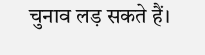चुनाव लड़ सकते हैं।